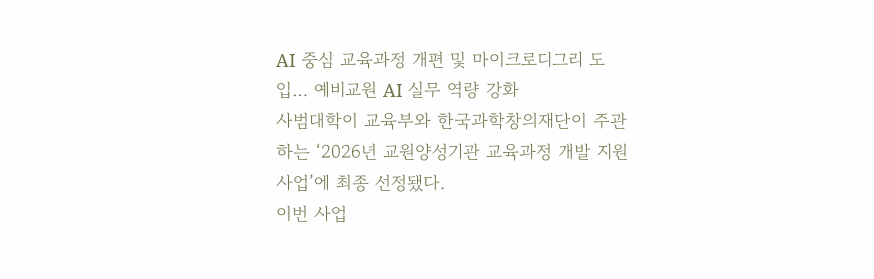AI 중심 교육과정 개편 및 마이크로디그리 도입… 예비교원 AI 실무 역량 강화
사범대학이 교육부와 한국과학창의재단이 주관하는 ‘2026년 교원양성기관 교육과정 개발 지원사업’에 최종 선정됐다.
이번 사업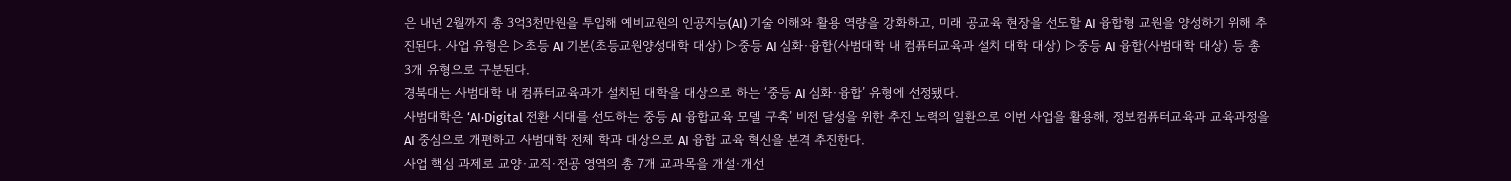은 내년 2월까지 총 3억3천만원을 투입해 예비교원의 인공지능(AI) 기술 이해와 활용 역량을 강화하고, 미래 공교육 현장을 선도할 AI 융합형 교원을 양성하기 위해 추진된다. 사업 유형은 ▷초등 AI 기본(초등교원양성대학 대상) ▷중등 AI 심화·융합(사범대학 내 컴퓨터교육과 설치 대학 대상) ▷중등 AI 융합(사범대학 대상) 등 총 3개 유형으로 구분된다.
경북대는 사범대학 내 컴퓨터교육과가 설치된 대학을 대상으로 하는 ‘중등 AI 심화·융합’ 유형에 선정됐다.
사범대학은 ‘AI·Digital 전환 시대를 선도하는 중등 AI 융합교육 모델 구축’ 비전 달성을 위한 추진 노력의 일환으로 이번 사업을 활용해, 정보컴퓨터교육과 교육과정을 AI 중심으로 개편하고 사범대학 전체 학과 대상으로 AI 융합 교육 혁신을 본격 추진한다.
사업 핵심 과제로 교양·교직·전공 영역의 총 7개 교과목을 개설·개선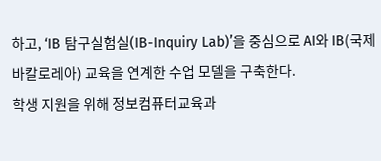하고, ‘IB 탐구실험실(IB-Inquiry Lab)’을 중심으로 AI와 IB(국제바칼로레아) 교육을 연계한 수업 모델을 구축한다.
학생 지원을 위해 정보컴퓨터교육과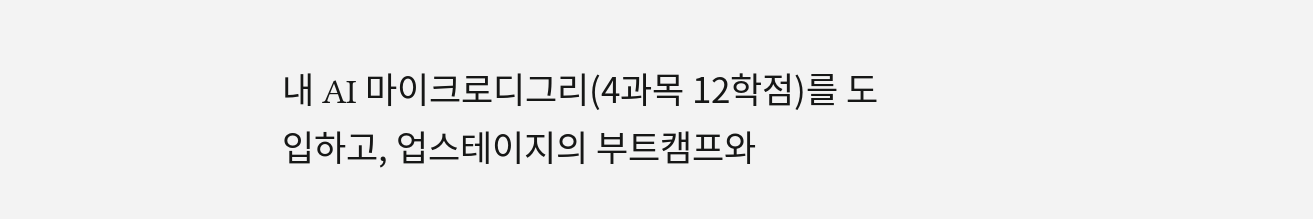내 AI 마이크로디그리(4과목 12학점)를 도입하고, 업스테이지의 부트캠프와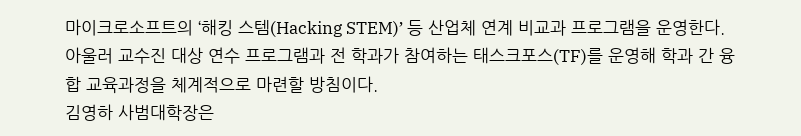마이크로소프트의 ‘해킹 스템(Hacking STEM)’ 등 산업체 연계 비교과 프로그램을 운영한다. 아울러 교수진 대상 연수 프로그램과 전 학과가 참여하는 태스크포스(TF)를 운영해 학과 간 융합 교육과정을 체계적으로 마련할 방침이다.
김영하 사범대학장은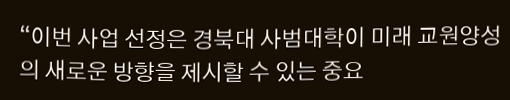“이번 사업 선정은 경북대 사범대학이 미래 교원양성의 새로운 방향을 제시할 수 있는 중요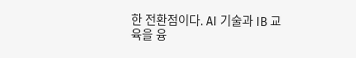한 전환점이다. AI 기술과 IB 교육을 융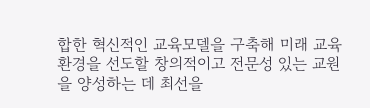합한 혁신적인 교육모델을 구축해 미래 교육환경을 선도할 창의적이고 전문성 있는 교원을 양성하는 데 최선을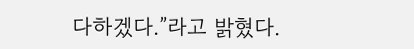다하겠다.”라고 밝혔다.